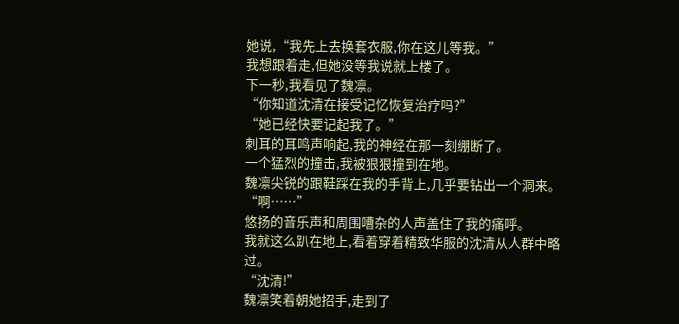她说,“我先上去换套衣服,你在这儿等我。”
我想跟着走,但她没等我说就上楼了。
下一秒,我看见了魏凛。
“你知道沈清在接受记忆恢复治疗吗?”
“她已经快要记起我了。”
刺耳的耳鸣声响起,我的神经在那一刻绷断了。
一个猛烈的撞击,我被狠狠撞到在地。
魏凛尖锐的跟鞋踩在我的手背上,几乎要钻出一个洞来。
“啊……”
悠扬的音乐声和周围嘈杂的人声盖住了我的痛呼。
我就这么趴在地上,看着穿着精致华服的沈清从人群中略过。
“沈清!”
魏凛笑着朝她招手,走到了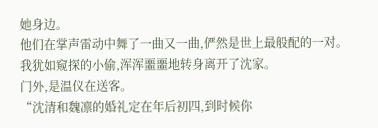她身边。
他们在掌声雷动中舞了一曲又一曲,俨然是世上最般配的一对。
我犹如窥探的小偷,浑浑噩噩地转身离开了沈家。
门外,是温仪在送客。
“沈清和魏凛的婚礼定在年后初四,到时候你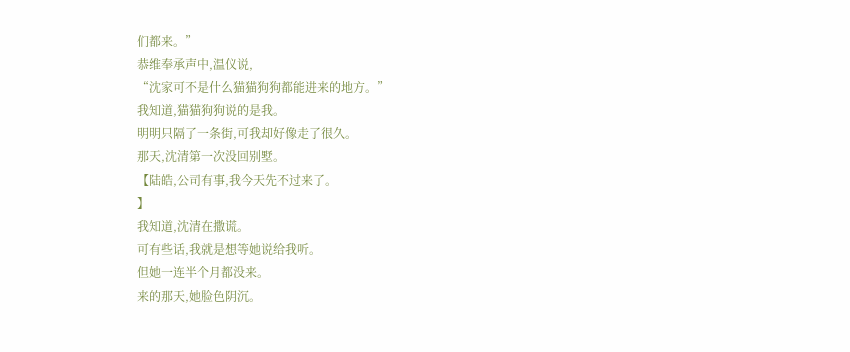们都来。”
恭维奉承声中,温仪说,
“沈家可不是什么猫猫狗狗都能进来的地方。”
我知道,猫猫狗狗说的是我。
明明只隔了一条街,可我却好像走了很久。
那天,沈清第一次没回别墅。
【陆皓,公司有事,我今天先不过来了。
】
我知道,沈清在撒谎。
可有些话,我就是想等她说给我听。
但她一连半个月都没来。
来的那天,她脸色阴沉。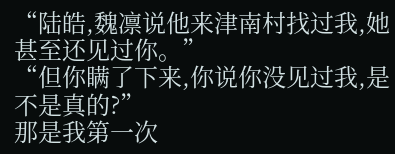“陆皓,魏凛说他来津南村找过我,她甚至还见过你。”
“但你瞒了下来,你说你没见过我,是不是真的?”
那是我第一次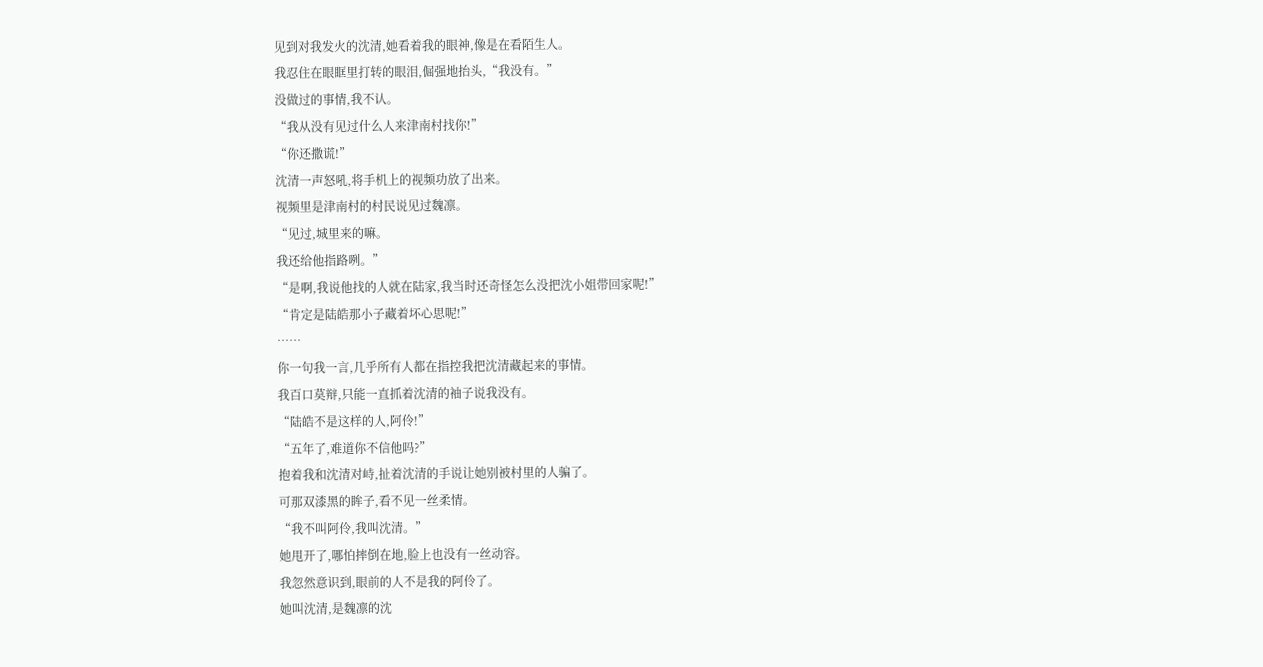见到对我发火的沈清,她看着我的眼神,像是在看陌生人。
我忍住在眼眶里打转的眼泪,倔强地抬头,“我没有。”
没做过的事情,我不认。
“我从没有见过什么人来津南村找你!”
“你还撒谎!”
沈清一声怒吼,将手机上的视频功放了出来。
视频里是津南村的村民说见过魏凛。
“见过,城里来的嘛。
我还给他指路咧。”
“是啊,我说他找的人就在陆家,我当时还奇怪怎么没把沈小姐带回家呢!”
“肯定是陆皓那小子藏着坏心思呢!”
……
你一句我一言,几乎所有人都在指控我把沈清藏起来的事情。
我百口莫辩,只能一直抓着沈清的袖子说我没有。
“陆皓不是这样的人,阿伶!”
“五年了,难道你不信他吗?”
抱着我和沈清对峙,扯着沈清的手说让她别被村里的人骗了。
可那双漆黑的眸子,看不见一丝柔情。
“我不叫阿伶,我叫沈清。”
她甩开了,哪怕摔倒在地,脸上也没有一丝动容。
我忽然意识到,眼前的人不是我的阿伶了。
她叫沈清,是魏凛的沈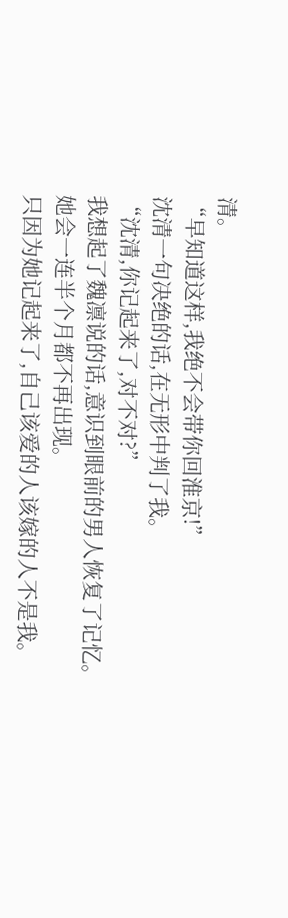清。
“早知道这样,我绝不会带你回淮京!”
沈清一句决绝的话,在无形中判了我。
“沈清,你记起来了,对不对?”
我想起了魏凛说的话,意识到眼前的男人恢复了记忆。
她会一连半个月都不再出现。
只因为她记起来了,自己该爱的人该嫁的人不是我。